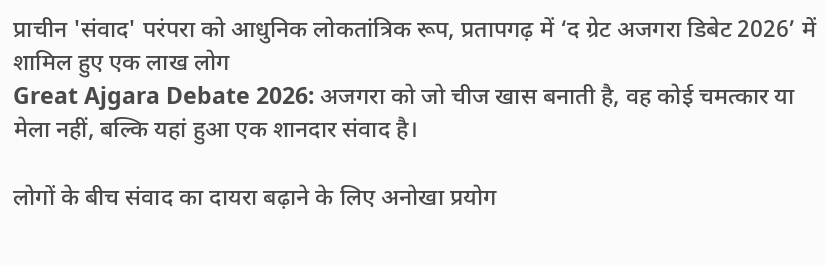प्राचीन 'संवाद' परंपरा को आधुनिक लोकतांत्रिक रूप, प्रतापगढ़ में ‘द ग्रेट अजगरा डिबेट 2026’ में शामिल हुए एक लाख लोग
Great Ajgara Debate 2026: अजगरा को जो चीज खास बनाती है, वह कोई चमत्कार या मेला नहीं, बल्कि यहां हुआ एक शानदार संवाद है।

लोगों के बीच संवाद का दायरा बढ़ाने के लिए अनोखा प्रयोग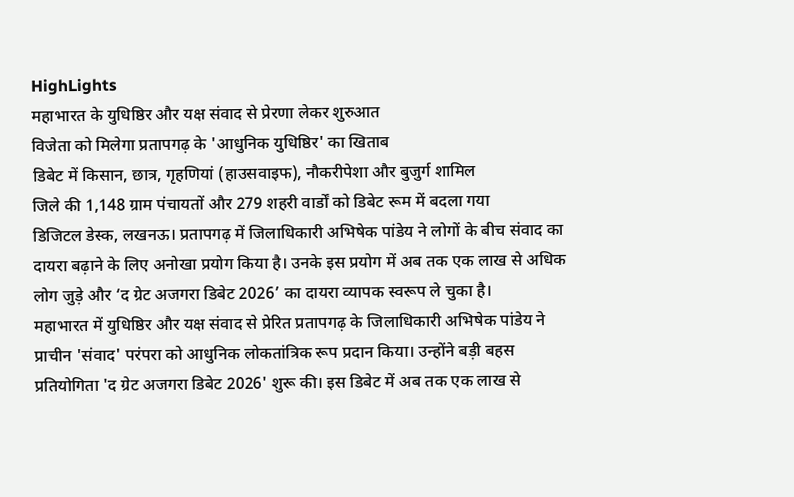HighLights
महाभारत के युधिष्ठिर और यक्ष संवाद से प्रेरणा लेकर शुरुआत
विजेता को मिलेगा प्रतापगढ़ के 'आधुनिक युधिष्ठिर' का खिताब
डिबेट में किसान, छात्र, गृहणियां (हाउसवाइफ), नौकरीपेशा और बुजुर्ग शामिल
जिले की 1,148 ग्राम पंचायतों और 279 शहरी वार्डों को डिबेट रूम में बदला गया
डिजिटल डेस्क, लखनऊ। प्रतापगढ़ में जिलाधिकारी अभिषेक पांडेय ने लोगों के बीच संवाद का दायरा बढ़ाने के लिए अनोखा प्रयोग किया है। उनके इस प्रयोग में अब तक एक लाख से अधिक लोग जुड़े और ‘द ग्रेट अजगरा डिबेट 2026’ का दायरा व्यापक स्वरूप ले चुका है।
महाभारत में युधिष्ठिर और यक्ष संवाद से प्रेरित प्रतापगढ़ के जिलाधिकारी अभिषेक पांडेय ने प्राचीन 'संवाद' परंपरा को आधुनिक लोकतांत्रिक रूप प्रदान किया। उन्होंने बड़ी बहस प्रतियोगिता 'द ग्रेट अजगरा डिबेट 2026' शुरू की। इस डिबेट में अब तक एक लाख से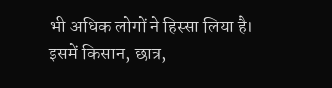भी अधिक लोगों ने हिस्सा लिया है।
इसमें किसान, छात्र,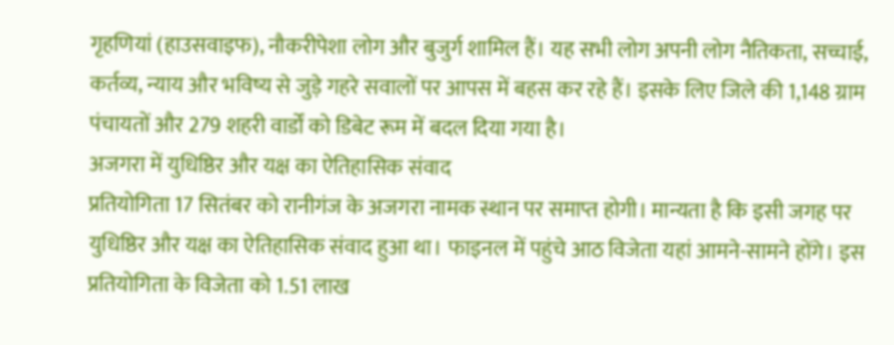गृहणियां (हाउसवाइफ), नौकरीपेशा लोग और बुजुर्ग शामिल हैं। यह सभी लोग अपनी लोग नैतिकता, सच्चाई, कर्तव्य, न्याय और भविष्य से जुड़े गहरे सवालों पर आपस में बहस कर रहे हैं। इसके लिए जिले की 1,148 ग्राम पंचायतों और 279 शहरी वार्डों को डिबेट रूम में बदल दिया गया है।
अजगरा में युधिष्ठिर और यक्ष का ऐतिहासिक संवाद
प्रतियोगिता 17 सितंबर को रानीगंज के अजगरा नामक स्थान पर समाप्त होगी। मान्यता है कि इसी जगह पर युधिष्ठिर और यक्ष का ऐतिहासिक संवाद हुआ था। फाइनल में पहुंचे आठ विजेता यहां आमने-सामने होंगे। इस प्रतियोगिता के विजेता को 1.51 लाख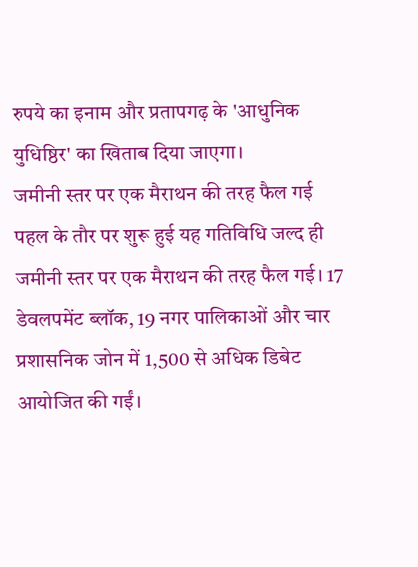रुपये का इनाम और प्रतापगढ़ के 'आधुनिक युधिष्ठिर' का खिताब दिया जाएगा।
जमीनी स्तर पर एक मैराथन की तरह फैल गई
पहल के तौर पर शुरू हुई यह गतिविधि जल्द ही जमीनी स्तर पर एक मैराथन की तरह फैल गई। 17 डेवलपमेंट ब्लॉक, 19 नगर पालिकाओं और चार प्रशासनिक जोन में 1,500 से अधिक डिबेट आयोजित की गईं।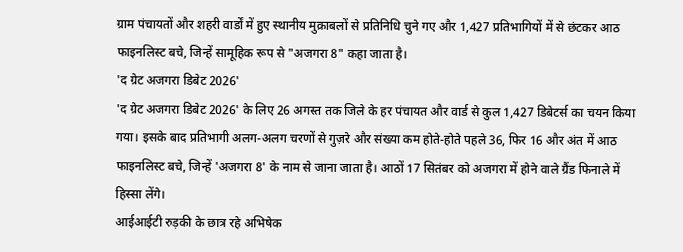ग्राम पंचायतों और शहरी वार्डों में हुए स्थानीय मुक़ाबलों से प्रतिनिधि चुने गए और 1,427 प्रतिभागियों में से छंटकर आठ फाइनलिस्ट बचे, जिन्हें सामूहिक रूप से "अजगरा 8" कहा जाता है।
'द ग्रेट अजगरा डिबेट 2026'
'द ग्रेट अजगरा डिबेट 2026' के लिए 26 अगस्त तक जिले के हर पंचायत और वार्ड से कुल 1,427 डिबेटर्स का चयन किया गया। इसके बाद प्रतिभागी अलग-अलग चरणों से गुज़रे और संख्या कम होते-होते पहले 36, फिर 16 और अंत में आठ फाइनलिस्ट बचे, जिन्हें 'अजगरा 8' के नाम से जाना जाता है। आठों 17 सितंबर को अजगरा में होने वाले ग्रैंड फिनाले में हिस्सा लेंगे।
आईआईटी रुड़की के छात्र रहे अभिषेक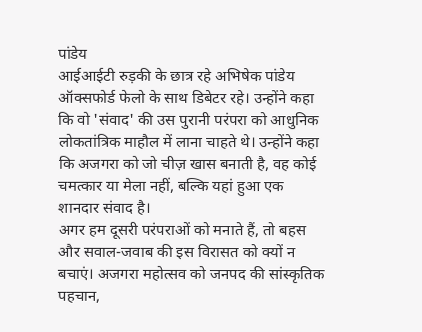पांडेय
आईआईटी रुड़की के छात्र रहे अभिषेक पांडेय ऑक्सफोर्ड फेलो के साथ डिबेटर रहे। उन्होंने कहा कि वो 'संवाद' की उस पुरानी परंपरा को आधुनिक लोकतांत्रिक माहौल में लाना चाहते थे। उन्होंने कहा कि अजगरा को जो चीज़ खास बनाती है, वह कोई चमत्कार या मेला नहीं, बल्कि यहां हुआ एक शानदार संवाद है।
अगर हम दूसरी परंपराओं को मनाते हैं, तो बहस और सवाल-जवाब की इस विरासत को क्यों न बचाएं। अजगरा महोत्सव को जनपद की सांस्कृतिक पहचान,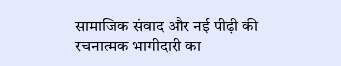सामाजिक संवाद और नई पीढ़ी की रचनात्मक भागीदारी का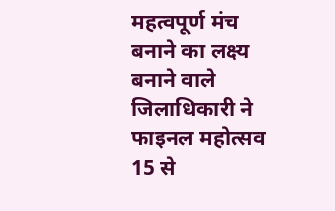महत्वपूर्ण मंच बनाने का लक्ष्य बनाने वाले जिलाधिकारी ने फाइनल महोत्सव 15 से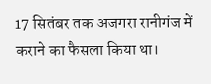17 सितंबर तक अजगरा रानीगंज में कराने का फैसला किया था।